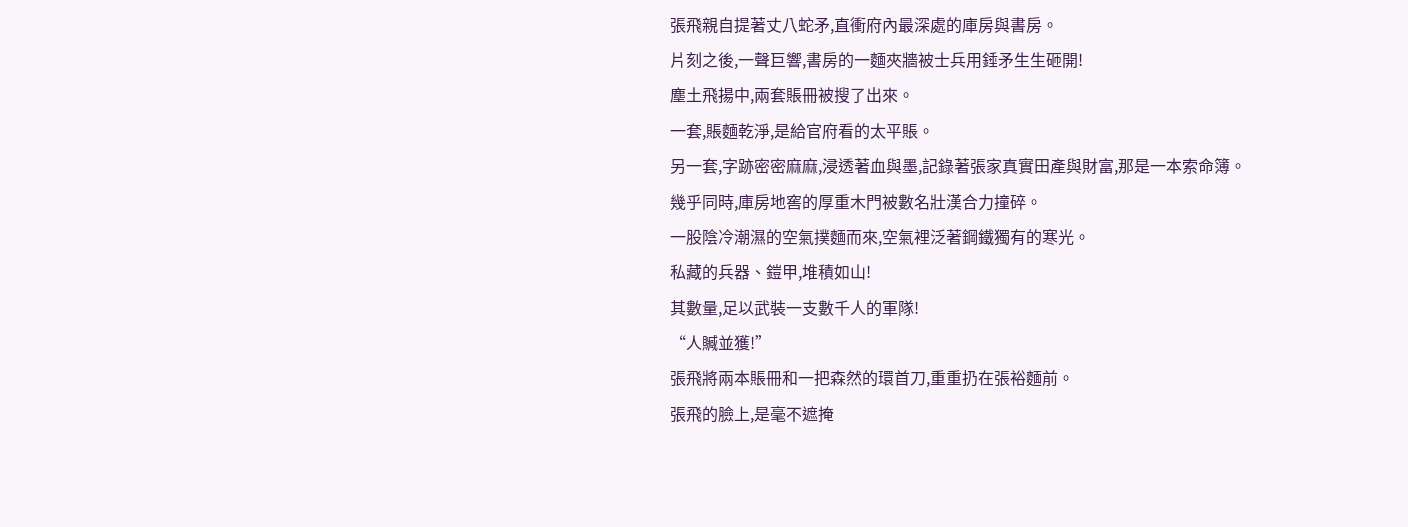張飛親自提著丈八蛇矛,直衝府內最深處的庫房與書房。
片刻之後,一聲巨響,書房的一麵夾牆被士兵用錘矛生生砸開!
塵土飛揚中,兩套賬冊被搜了出來。
一套,賬麵乾淨,是給官府看的太平賬。
另一套,字跡密密麻麻,浸透著血與墨,記錄著張家真實田產與財富,那是一本索命簿。
幾乎同時,庫房地窖的厚重木門被數名壯漢合力撞碎。
一股陰冷潮濕的空氣撲麵而來,空氣裡泛著鋼鐵獨有的寒光。
私藏的兵器、鎧甲,堆積如山!
其數量,足以武裝一支數千人的軍隊!
“人贓並獲!”
張飛將兩本賬冊和一把森然的環首刀,重重扔在張裕麵前。
張飛的臉上,是毫不遮掩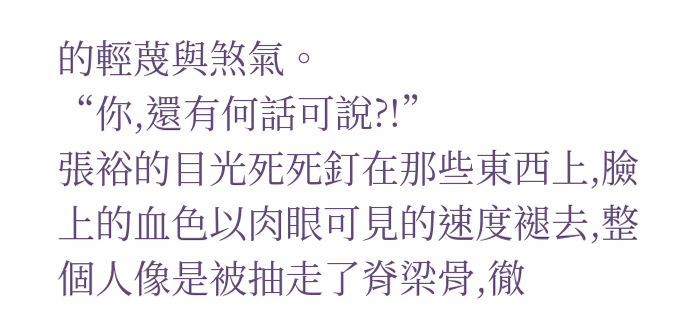的輕蔑與煞氣。
“你,還有何話可說?!”
張裕的目光死死釘在那些東西上,臉上的血色以肉眼可見的速度褪去,整個人像是被抽走了脊梁骨,徹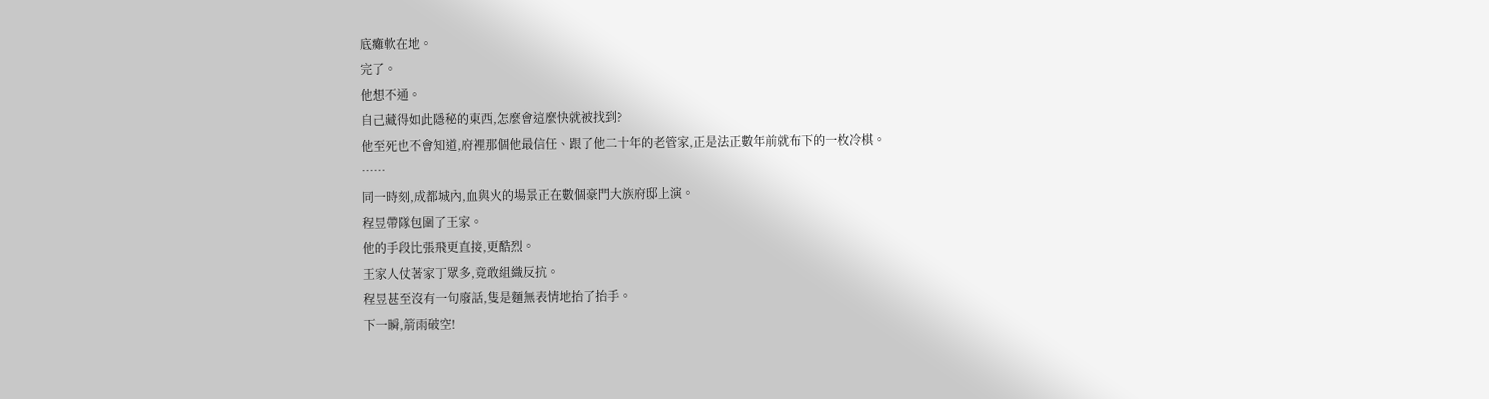底癱軟在地。
完了。
他想不通。
自己藏得如此隱秘的東西,怎麼會這麼快就被找到?
他至死也不會知道,府裡那個他最信任、跟了他二十年的老管家,正是法正數年前就布下的一枚冷棋。
……
同一時刻,成都城內,血與火的場景正在數個豪門大族府邸上演。
程昱帶隊包圍了王家。
他的手段比張飛更直接,更酷烈。
王家人仗著家丁眾多,竟敢組織反抗。
程昱甚至沒有一句廢話,隻是麵無表情地抬了抬手。
下一瞬,箭雨破空!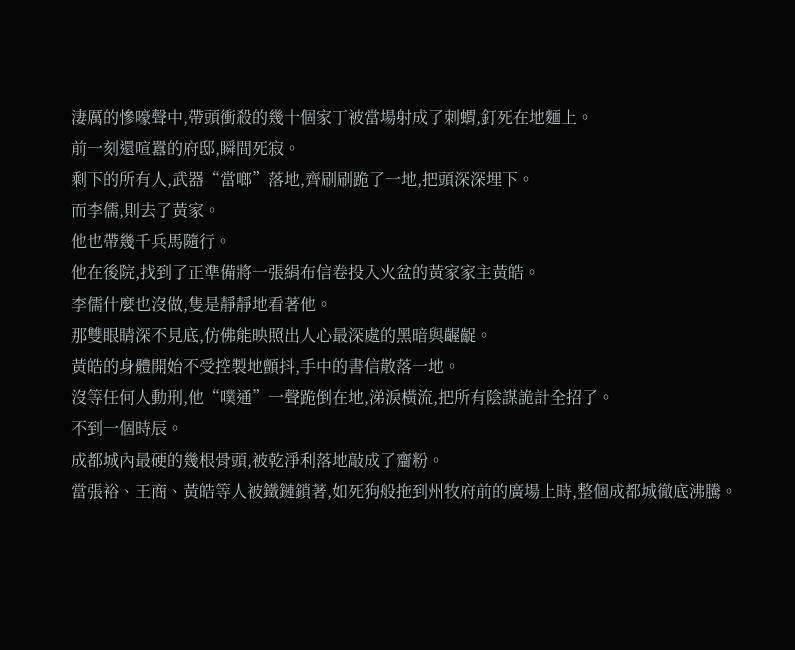淒厲的慘嚎聲中,帶頭衝殺的幾十個家丁被當場射成了刺蝟,釘死在地麵上。
前一刻還喧囂的府邸,瞬間死寂。
剩下的所有人,武器“當啷”落地,齊刷刷跪了一地,把頭深深埋下。
而李儒,則去了黃家。
他也帶幾千兵馬隨行。
他在後院,找到了正準備將一張絹布信卷投入火盆的黃家家主黃皓。
李儒什麼也沒做,隻是靜靜地看著他。
那雙眼睛深不見底,仿佛能映照出人心最深處的黑暗與齷齪。
黃皓的身體開始不受控製地顫抖,手中的書信散落一地。
沒等任何人動刑,他“噗通”一聲跪倒在地,涕淚橫流,把所有陰謀詭計全招了。
不到一個時辰。
成都城內最硬的幾根骨頭,被乾淨利落地敲成了齏粉。
當張裕、王商、黃皓等人被鐵鏈鎖著,如死狗般拖到州牧府前的廣場上時,整個成都城徹底沸騰。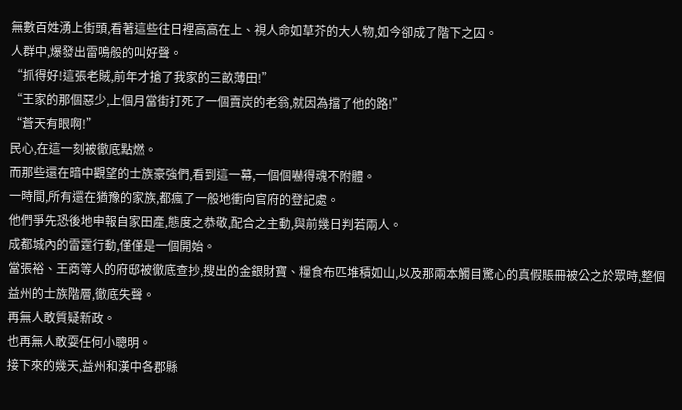無數百姓湧上街頭,看著這些往日裡高高在上、視人命如草芥的大人物,如今卻成了階下之囚。
人群中,爆發出雷鳴般的叫好聲。
“抓得好!這張老賊,前年才搶了我家的三畝薄田!”
“王家的那個惡少,上個月當街打死了一個賣炭的老翁,就因為擋了他的路!”
“蒼天有眼啊!”
民心,在這一刻被徹底點燃。
而那些還在暗中觀望的士族豪強們,看到這一幕,一個個嚇得魂不附體。
一時間,所有還在猶豫的家族,都瘋了一般地衝向官府的登記處。
他們爭先恐後地申報自家田產,態度之恭敬,配合之主動,與前幾日判若兩人。
成都城內的雷霆行動,僅僅是一個開始。
當張裕、王商等人的府邸被徹底查抄,搜出的金銀財寶、糧食布匹堆積如山,以及那兩本觸目驚心的真假賬冊被公之於眾時,整個益州的士族階層,徹底失聲。
再無人敢質疑新政。
也再無人敢耍任何小聰明。
接下來的幾天,益州和漢中各郡縣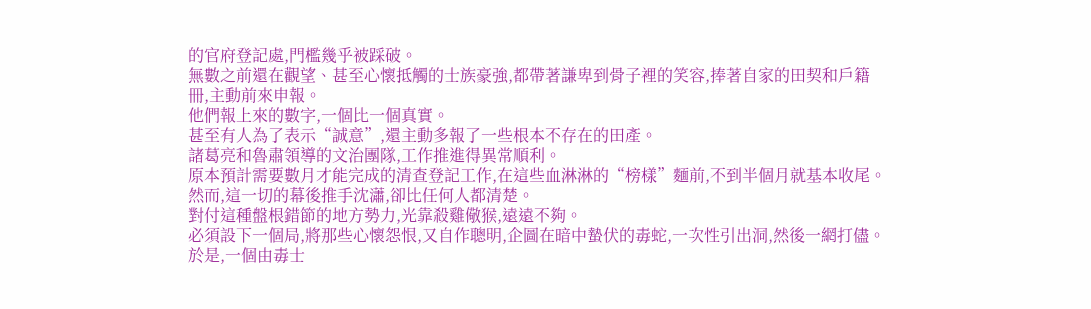的官府登記處,門檻幾乎被踩破。
無數之前還在觀望、甚至心懷抵觸的士族豪強,都帶著謙卑到骨子裡的笑容,捧著自家的田契和戶籍冊,主動前來申報。
他們報上來的數字,一個比一個真實。
甚至有人為了表示“誠意”,還主動多報了一些根本不存在的田產。
諸葛亮和魯肅領導的文治團隊,工作推進得異常順利。
原本預計需要數月才能完成的清查登記工作,在這些血淋淋的“榜樣”麵前,不到半個月就基本收尾。
然而,這一切的幕後推手沈瀟,卻比任何人都清楚。
對付這種盤根錯節的地方勢力,光靠殺雞儆猴,遠遠不夠。
必須設下一個局,將那些心懷怨恨,又自作聰明,企圖在暗中蟄伏的毒蛇,一次性引出洞,然後一網打儘。
於是,一個由毒士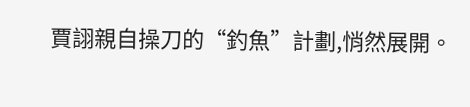賈詡親自操刀的“釣魚”計劃,悄然展開。